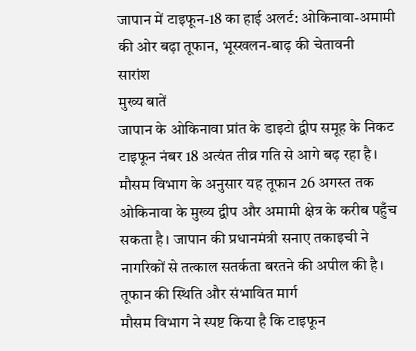जापान में टाइफून-18 का हाई अलर्ट: ओकिनावा-अमामी की ओर बढ़ा तूफान, भूस्खलन-बाढ़ की चेतावनी
सारांश
मुख्य बातें
जापान के ओकिनावा प्रांत के डाइटो द्वीप समूह के निकट टाइफून नंबर 18 अत्यंत तीव्र गति से आगे बढ़ रहा है। मौसम विभाग के अनुसार यह तूफान 26 अगस्त तक ओकिनावा के मुख्य द्वीप और अमामी क्षेत्र के करीब पहुँच सकता है। जापान की प्रधानमंत्री सनाए तकाइची ने नागरिकों से तत्काल सतर्कता बरतने की अपील की है।
तूफान की स्थिति और संभावित मार्ग
मौसम विभाग ने स्पष्ट किया है कि टाइफून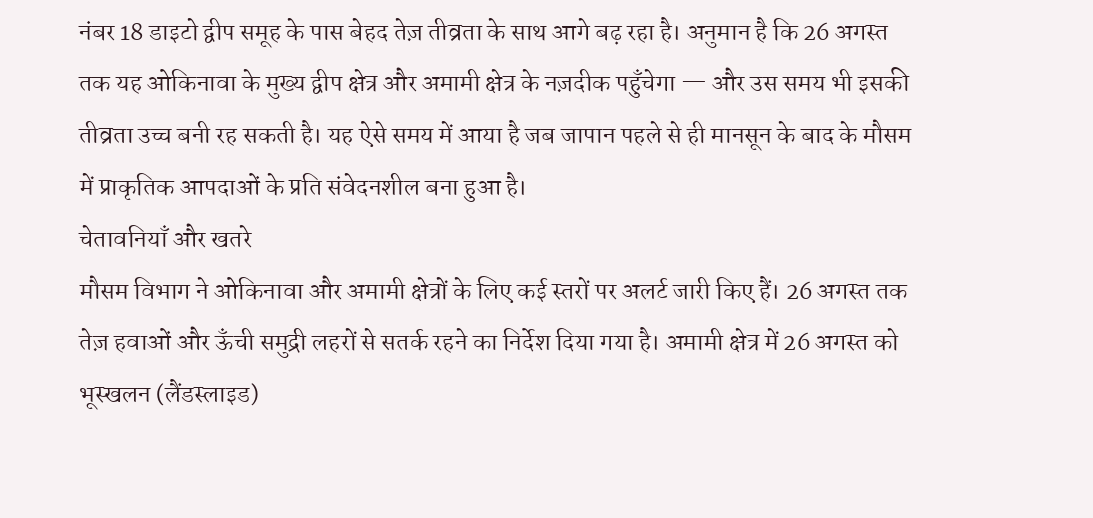नंबर 18 डाइटो द्वीप समूह के पास बेहद तेज़ तीव्रता के साथ आगे बढ़ रहा है। अनुमान है कि 26 अगस्त तक यह ओकिनावा के मुख्य द्वीप क्षेत्र और अमामी क्षेत्र के नज़दीक पहुँचेगा — और उस समय भी इसकी तीव्रता उच्च बनी रह सकती है। यह ऐसे समय में आया है जब जापान पहले से ही मानसून के बाद के मौसम में प्राकृतिक आपदाओं के प्रति संवेदनशील बना हुआ है।
चेतावनियाँ और खतरे
मौसम विभाग ने ओकिनावा और अमामी क्षेत्रों के लिए कई स्तरों पर अलर्ट जारी किए हैं। 26 अगस्त तक तेज़ हवाओं और ऊँची समुद्री लहरों से सतर्क रहने का निर्देश दिया गया है। अमामी क्षेत्र में 26 अगस्त को भूस्खलन (लैंडस्लाइड)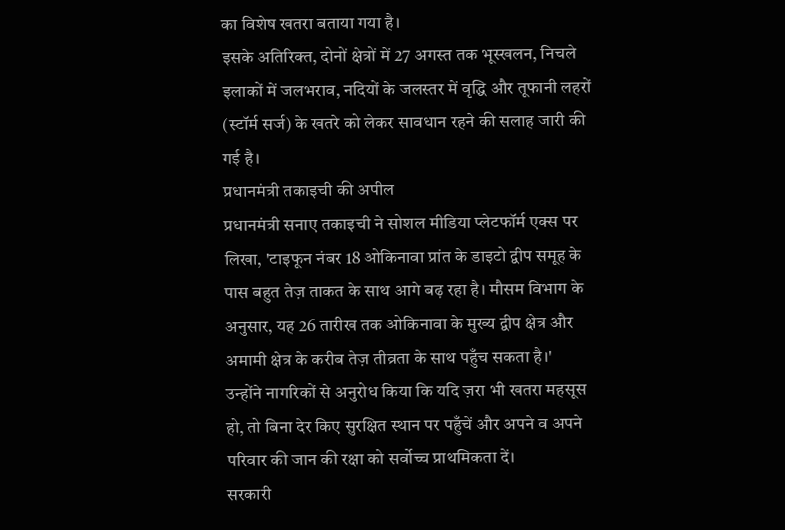का विशेष खतरा बताया गया है।
इसके अतिरिक्त, दोनों क्षेत्रों में 27 अगस्त तक भूस्खलन, निचले इलाकों में जलभराव, नदियों के जलस्तर में वृद्धि और तूफानी लहरों (स्टॉर्म सर्ज) के खतरे को लेकर सावधान रहने की सलाह जारी की गई है।
प्रधानमंत्री तकाइची की अपील
प्रधानमंत्री सनाए तकाइची ने सोशल मीडिया प्लेटफॉर्म एक्स पर लिखा, 'टाइफून नंबर 18 ओकिनावा प्रांत के डाइटो द्वीप समूह के पास बहुत तेज़ ताकत के साथ आगे बढ़ रहा है। मौसम विभाग के अनुसार, यह 26 तारीख तक ओकिनावा के मुख्य द्वीप क्षेत्र और अमामी क्षेत्र के करीब तेज़ तीव्रता के साथ पहुँच सकता है।'
उन्होंने नागरिकों से अनुरोध किया कि यदि ज़रा भी खतरा महसूस हो, तो बिना देर किए सुरक्षित स्थान पर पहुँचें और अपने व अपने परिवार की जान की रक्षा को सर्वोच्च प्राथमिकता दें।
सरकारी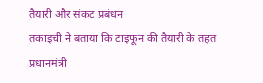तैयारी और संकट प्रबंधन
तकाइची ने बताया कि टाइफून की तैयारी के तहत प्रधानमंत्री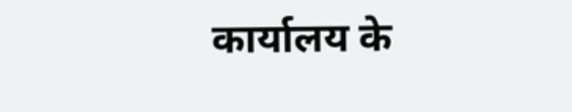कार्यालय के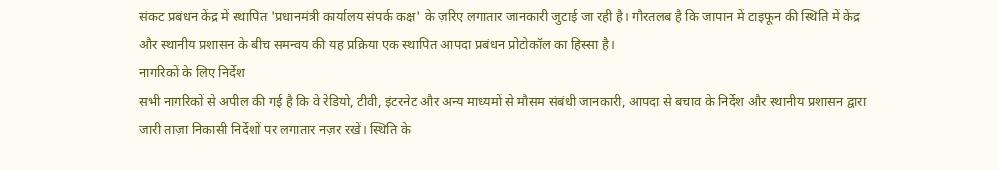संकट प्रबंधन केंद्र में स्थापित 'प्रधानमंत्री कार्यालय संपर्क कक्ष' के ज़रिए लगातार जानकारी जुटाई जा रही है। गौरतलब है कि जापान में टाइफून की स्थिति में केंद्र और स्थानीय प्रशासन के बीच समन्वय की यह प्रक्रिया एक स्थापित आपदा प्रबंधन प्रोटोकॉल का हिस्सा है।
नागरिकों के लिए निर्देश
सभी नागरिकों से अपील की गई है कि वे रेडियो, टीवी, इंटरनेट और अन्य माध्यमों से मौसम संबंधी जानकारी, आपदा से बचाव के निर्देश और स्थानीय प्रशासन द्वारा जारी ताज़ा निकासी निर्देशों पर लगातार नज़र रखें। स्थिति के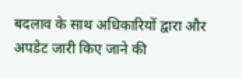बदलाव के साथ अधिकारियों द्वारा और अपडेट जारी किए जाने की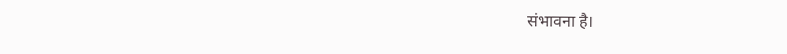संभावना है।